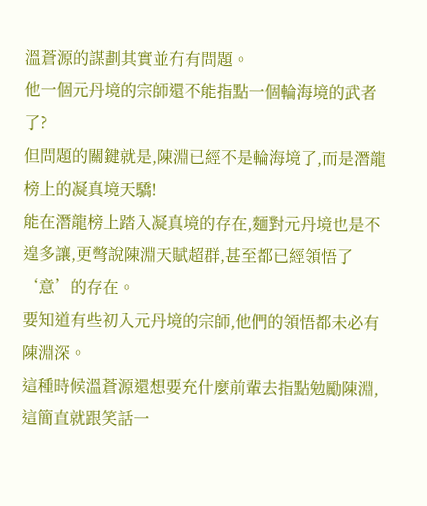溫蒼源的謀劃其實並冇有問題。
他一個元丹境的宗師還不能指點一個輪海境的武者了?
但問題的關鍵就是,陳淵已經不是輪海境了,而是潛龍榜上的凝真境天驕!
能在潛龍榜上踏入凝真境的存在,麵對元丹境也是不遑多讓,更彆說陳淵天賦超群,甚至都已經領悟了‘意’的存在。
要知道有些初入元丹境的宗師,他們的領悟都未必有陳淵深。
這種時候溫蒼源還想要充什麼前輩去指點勉勵陳淵,這簡直就跟笑話一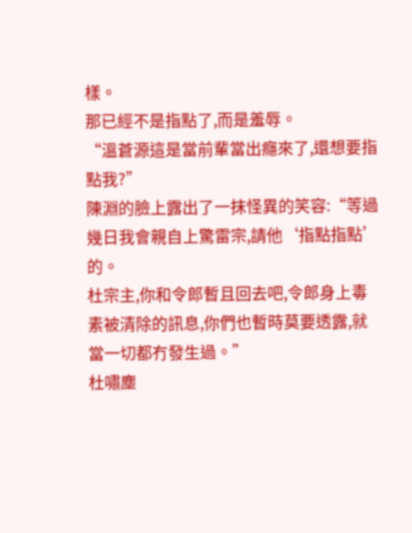樣。
那已經不是指點了,而是羞辱。
“溫蒼源這是當前輩當出癮來了,還想要指點我?”
陳淵的臉上露出了一抹怪異的笑容:“等過幾日我會親自上驚雷宗,請他‘指點指點’的。
杜宗主,你和令郎暫且回去吧,令郎身上毒素被清除的訊息,你們也暫時莫要透露,就當一切都冇發生過。”
杜嘯塵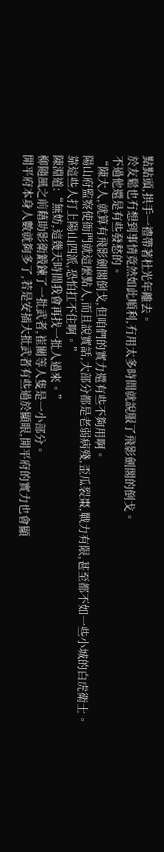點點頭,拱手一禮帶著杜光年離去。
於友鬆也冇想到事情竟然如此順利,冇用太多時間就說服了飛影劍閣的倒戈。
不過他還是有些發愁的。
“陳大人,就算有飛影劍閣倒戈,但咱們的實力還有些不夠用啊。
陽山府監察使衙門就這麼點人,而且說實話,大部分都是老弱病殘,歪瓜裂棗,戰力有限,甚至都不如一些小城的白虎衛士。
靠這些人打上陽山四派,恐怕扛不住啊。”
陳淵道:“無妨,這幾天時間我會再找一批人過來。”
柳隨風之前藉助影衛鍛鍊了一批武者,崔關等人隻是一小部分。
開平府本身人數就夠多了,若是安插大批武者有些過於顯眼,開平府的實力也會顯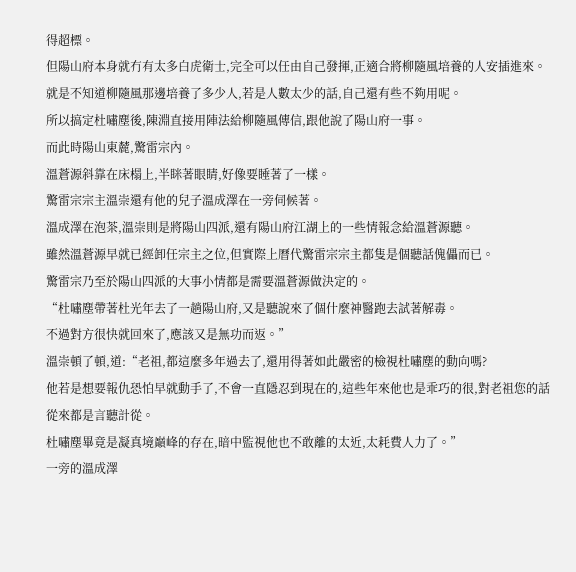得超標。
但陽山府本身就冇有太多白虎衛士,完全可以任由自己發揮,正適合將柳隨風培養的人安插進來。
就是不知道柳隨風那邊培養了多少人,若是人數太少的話,自己還有些不夠用呢。
所以搞定杜嘯塵後,陳淵直接用陣法給柳隨風傳信,跟他說了陽山府一事。
而此時陽山東麓,驚雷宗內。
溫蒼源斜靠在床榻上,半眯著眼睛,好像要睡著了一樣。
驚雷宗宗主溫崇還有他的兒子溫成澤在一旁伺候著。
溫成澤在泡茶,溫崇則是將陽山四派,還有陽山府江湖上的一些情報念給溫蒼源聽。
雖然溫蒼源早就已經卸任宗主之位,但實際上曆代驚雷宗宗主都隻是個聽話傀儡而已。
驚雷宗乃至於陽山四派的大事小情都是需要溫蒼源做決定的。
“杜嘯塵帶著杜光年去了一趟陽山府,又是聽說來了個什麼神醫跑去試著解毒。
不過對方很快就回來了,應該又是無功而返。”
溫崇頓了頓,道:“老祖,都這麼多年過去了,還用得著如此嚴密的檢視杜嘯塵的動向嗎?
他若是想要報仇恐怕早就動手了,不會一直隱忍到現在的,這些年來他也是乖巧的很,對老祖您的話從來都是言聽計從。
杜嘯塵畢竟是凝真境巔峰的存在,暗中監視他也不敢離的太近,太耗費人力了。”
一旁的溫成澤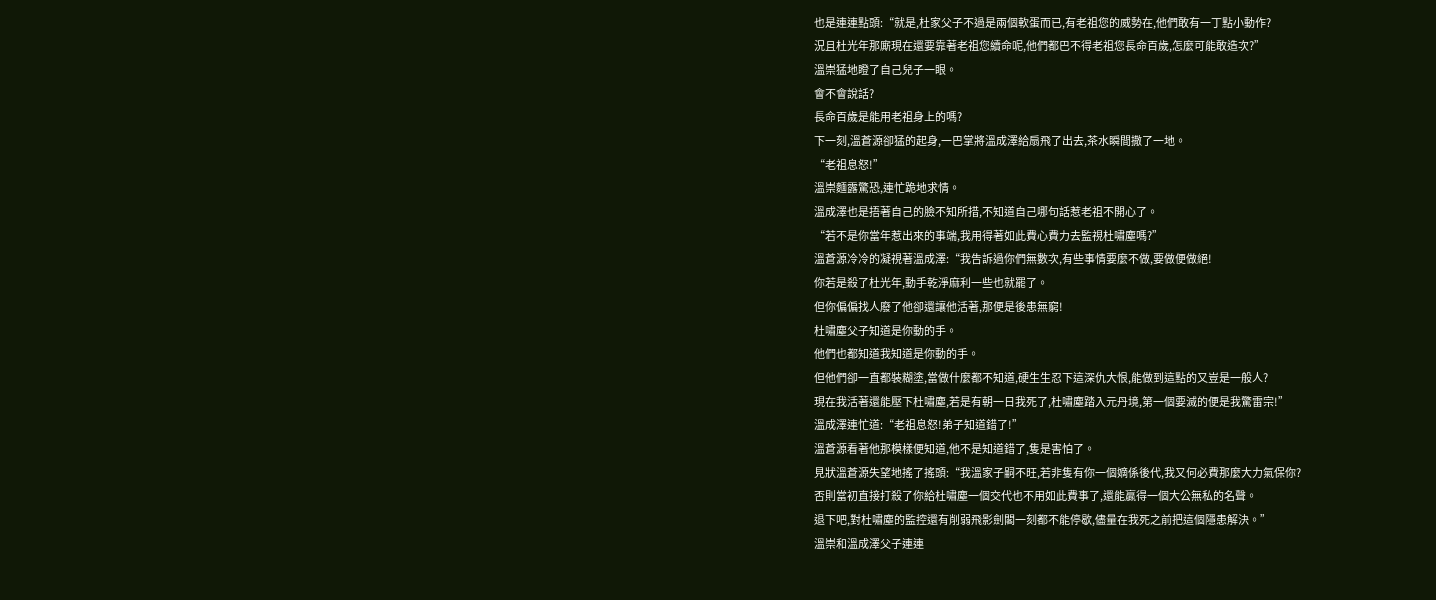也是連連點頭:“就是,杜家父子不過是兩個軟蛋而已,有老祖您的威勢在,他們敢有一丁點小動作?
況且杜光年那廝現在還要靠著老祖您續命呢,他們都巴不得老祖您長命百歲,怎麼可能敢造次?”
溫崇猛地瞪了自己兒子一眼。
會不會說話?
長命百歲是能用老祖身上的嗎?
下一刻,溫蒼源卻猛的起身,一巴掌將溫成澤給扇飛了出去,茶水瞬間撒了一地。
“老祖息怒!”
溫崇麵露驚恐,連忙跪地求情。
溫成澤也是捂著自己的臉不知所措,不知道自己哪句話惹老祖不開心了。
“若不是你當年惹出來的事端,我用得著如此費心費力去監視杜嘯塵嗎?”
溫蒼源冷冷的凝視著溫成澤:“我告訴過你們無數次,有些事情要麼不做,要做便做絕!
你若是殺了杜光年,動手乾淨麻利一些也就罷了。
但你偏偏找人廢了他卻還讓他活著,那便是後患無窮!
杜嘯塵父子知道是你動的手。
他們也都知道我知道是你動的手。
但他們卻一直都裝糊塗,當做什麼都不知道,硬生生忍下這深仇大恨,能做到這點的又豈是一般人?
現在我活著還能壓下杜嘯塵,若是有朝一日我死了,杜嘯塵踏入元丹境,第一個要滅的便是我驚雷宗!”
溫成澤連忙道:“老祖息怒!弟子知道錯了!”
溫蒼源看著他那模樣便知道,他不是知道錯了,隻是害怕了。
見狀溫蒼源失望地搖了搖頭:“我溫家子嗣不旺,若非隻有你一個嫡係後代,我又何必費那麼大力氣保你?
否則當初直接打殺了你給杜嘯塵一個交代也不用如此費事了,還能贏得一個大公無私的名聲。
退下吧,對杜嘯塵的監控還有削弱飛影劍閣一刻都不能停歇,儘量在我死之前把這個隱患解決。”
溫崇和溫成澤父子連連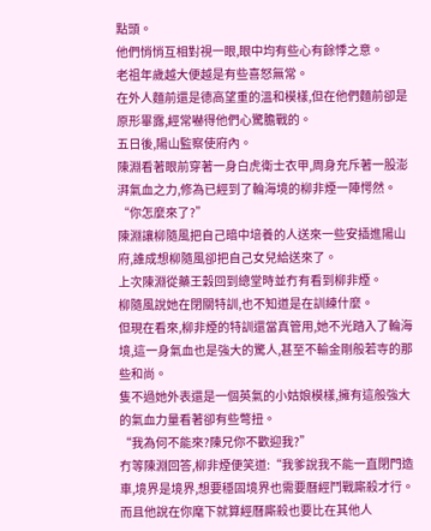點頭。
他們悄悄互相對視一眼,眼中均有些心有餘悸之意。
老祖年歲越大便越是有些喜怒無常。
在外人麵前還是德高望重的溫和模樣,但在他們麵前卻是原形畢露,經常嚇得他們心驚膽戰的。
五日後,陽山監察使府內。
陳淵看著眼前穿著一身白虎衛士衣甲,周身充斥著一股澎湃氣血之力,修為已經到了輪海境的柳非煙一陣愕然。
“你怎麼來了?”
陳淵讓柳隨風把自己暗中培養的人送來一些安插進陽山府,誰成想柳隨風卻把自己女兒給送來了。
上次陳淵從藥王穀回到總堂時並冇有看到柳非煙。
柳隨風說她在閉關特訓,也不知道是在訓練什麼。
但現在看來,柳非煙的特訓還當真管用,她不光踏入了輪海境,這一身氣血也是強大的驚人,甚至不輸金剛般若寺的那些和尚。
隻不過她外表還是一個英氣的小姑娘模樣,擁有這般強大的氣血力量看著卻有些彆扭。
“我為何不能來?陳兄你不歡迎我?”
冇等陳淵回答,柳非煙便笑道:“我爹說我不能一直閉門造車,境界是境界,想要穩固境界也需要曆經鬥戰廝殺才行。
而且他說在你麾下就算經曆廝殺也要比在其他人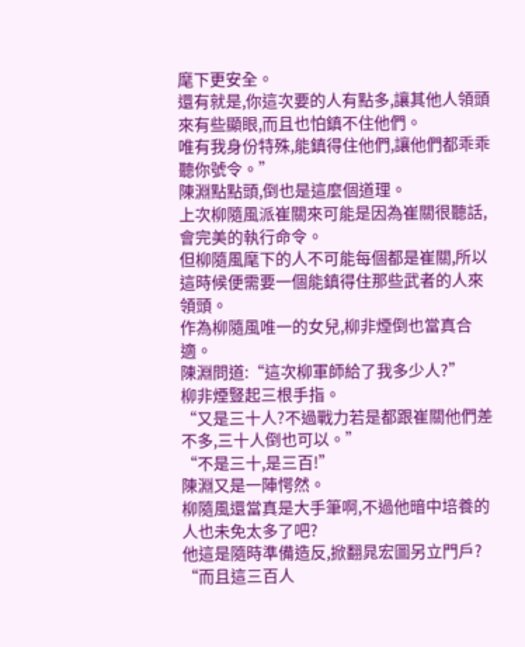麾下更安全。
還有就是,你這次要的人有點多,讓其他人領頭來有些顯眼,而且也怕鎮不住他們。
唯有我身份特殊,能鎮得住他們,讓他們都乖乖聽你號令。”
陳淵點點頭,倒也是這麼個道理。
上次柳隨風派崔關來可能是因為崔關很聽話,會完美的執行命令。
但柳隨風麾下的人不可能每個都是崔關,所以這時候便需要一個能鎮得住那些武者的人來領頭。
作為柳隨風唯一的女兒,柳非煙倒也當真合適。
陳淵問道:“這次柳軍師給了我多少人?”
柳非煙豎起三根手指。
“又是三十人?不過戰力若是都跟崔關他們差不多,三十人倒也可以。”
“不是三十,是三百!”
陳淵又是一陣愕然。
柳隨風還當真是大手筆啊,不過他暗中培養的人也未免太多了吧?
他這是隨時準備造反,掀翻晁宏圖另立門戶?
“而且這三百人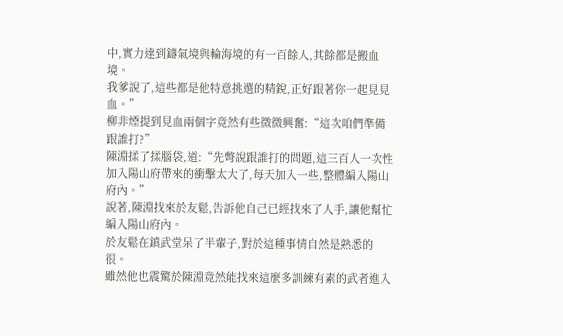中,實力達到鑄氣境與輪海境的有一百餘人,其餘都是搬血境。
我爹說了,這些都是他特意挑選的精銳,正好跟著你一起見見血。”
柳非煙提到見血兩個字竟然有些微微興奮:“這次咱們準備跟誰打?”
陳淵揉了揉腦袋,道:“先彆說跟誰打的問題,這三百人一次性加入陽山府帶來的衝擊太大了,每天加入一些,整體編入陽山府內。”
說著,陳淵找來於友鬆,告訴他自己已經找來了人手,讓他幫忙編入陽山府內。
於友鬆在鎮武堂呆了半輩子,對於這種事情自然是熟悉的很。
雖然他也震驚於陳淵竟然能找來這麼多訓練有素的武者進入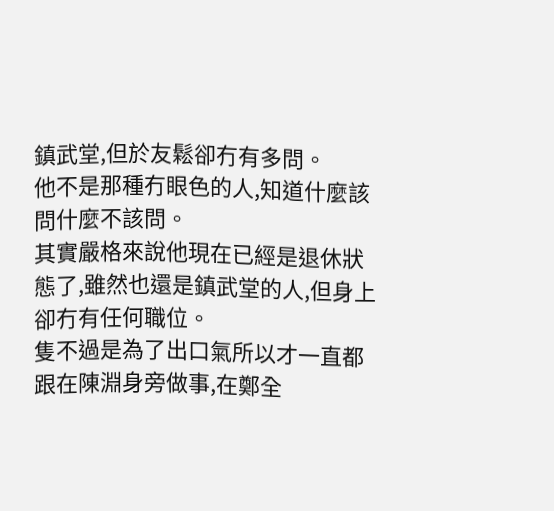鎮武堂,但於友鬆卻冇有多問。
他不是那種冇眼色的人,知道什麼該問什麼不該問。
其實嚴格來說他現在已經是退休狀態了,雖然也還是鎮武堂的人,但身上卻冇有任何職位。
隻不過是為了出口氣所以才一直都跟在陳淵身旁做事,在鄭全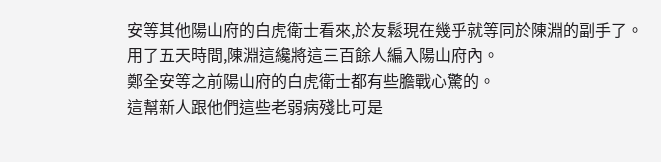安等其他陽山府的白虎衛士看來,於友鬆現在幾乎就等同於陳淵的副手了。
用了五天時間,陳淵這纔將這三百餘人編入陽山府內。
鄭全安等之前陽山府的白虎衛士都有些膽戰心驚的。
這幫新人跟他們這些老弱病殘比可是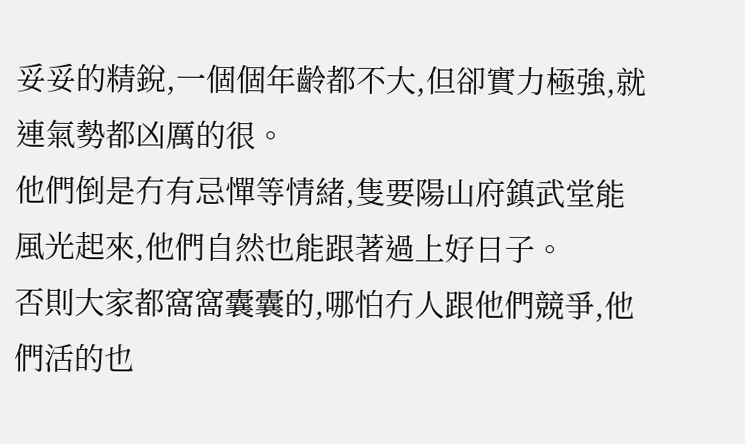妥妥的精銳,一個個年齡都不大,但卻實力極強,就連氣勢都凶厲的很。
他們倒是冇有忌憚等情緒,隻要陽山府鎮武堂能風光起來,他們自然也能跟著過上好日子。
否則大家都窩窩囊囊的,哪怕冇人跟他們競爭,他們活的也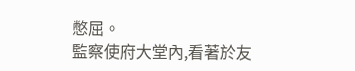憋屈。
監察使府大堂內,看著於友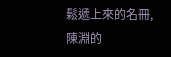鬆遞上來的名冊,陳淵的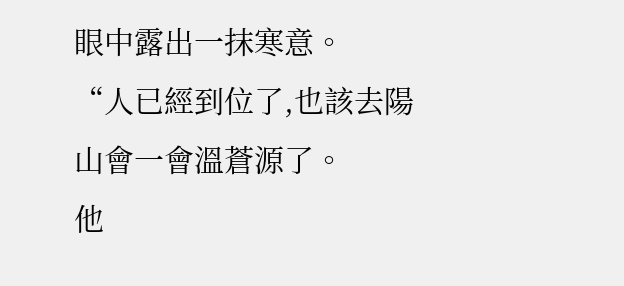眼中露出一抹寒意。
“人已經到位了,也該去陽山會一會溫蒼源了。
他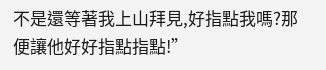不是還等著我上山拜見,好指點我嗎?那便讓他好好指點指點!”